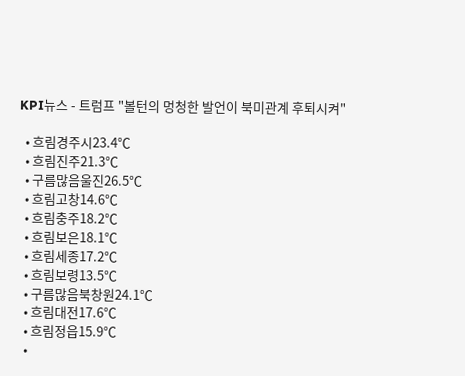KPI뉴스 - 트럼프 "볼턴의 멍청한 발언이 북미관계 후퇴시켜"

  • 흐림경주시23.4℃
  • 흐림진주21.3℃
  • 구름많음울진26.5℃
  • 흐림고창14.6℃
  • 흐림충주18.2℃
  • 흐림보은18.1℃
  • 흐림세종17.2℃
  • 흐림보령13.5℃
  • 구름많음북창원24.1℃
  • 흐림대전17.6℃
  • 흐림정읍15.9℃
  •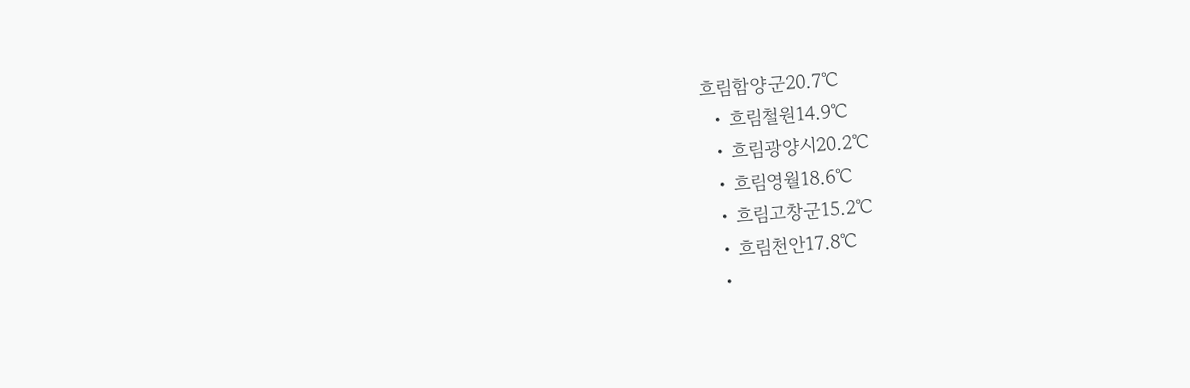흐림함양군20.7℃
  • 흐림철원14.9℃
  • 흐림광양시20.2℃
  • 흐림영월18.6℃
  • 흐림고창군15.2℃
  • 흐림천안17.8℃
  •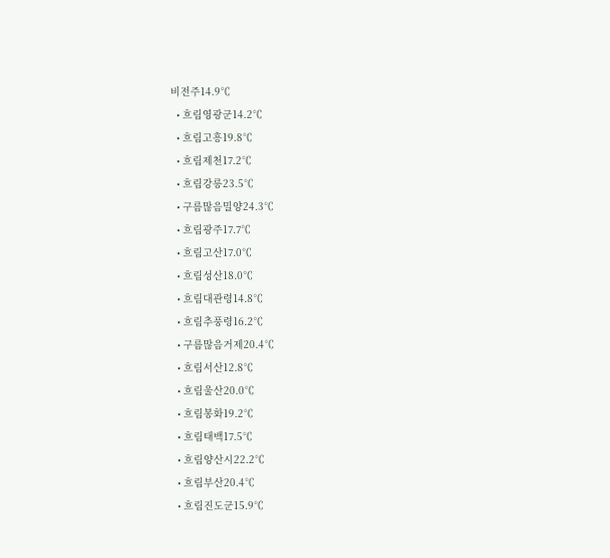비전주14.9℃
  • 흐림영광군14.2℃
  • 흐림고흥19.8℃
  • 흐림제천17.2℃
  • 흐림강릉23.5℃
  • 구름많음밀양24.3℃
  • 흐림광주17.7℃
  • 흐림고산17.0℃
  • 흐림성산18.0℃
  • 흐림대관령14.8℃
  • 흐림추풍령16.2℃
  • 구름많음거제20.4℃
  • 흐림서산12.8℃
  • 흐림울산20.0℃
  • 흐림봉화19.2℃
  • 흐림태백17.5℃
  • 흐림양산시22.2℃
  • 흐림부산20.4℃
  • 흐림진도군15.9℃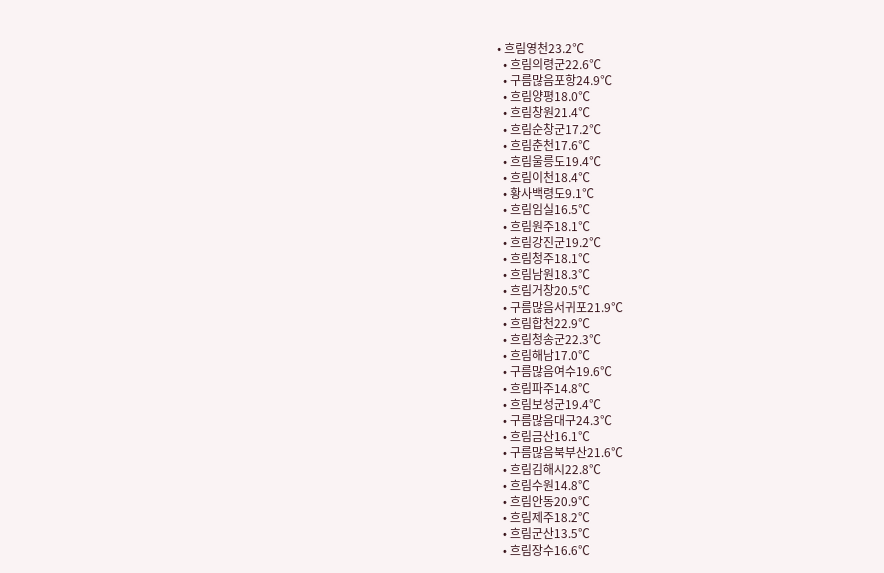• 흐림영천23.2℃
  • 흐림의령군22.6℃
  • 구름많음포항24.9℃
  • 흐림양평18.0℃
  • 흐림창원21.4℃
  • 흐림순창군17.2℃
  • 흐림춘천17.6℃
  • 흐림울릉도19.4℃
  • 흐림이천18.4℃
  • 황사백령도9.1℃
  • 흐림임실16.5℃
  • 흐림원주18.1℃
  • 흐림강진군19.2℃
  • 흐림청주18.1℃
  • 흐림남원18.3℃
  • 흐림거창20.5℃
  • 구름많음서귀포21.9℃
  • 흐림합천22.9℃
  • 흐림청송군22.3℃
  • 흐림해남17.0℃
  • 구름많음여수19.6℃
  • 흐림파주14.8℃
  • 흐림보성군19.4℃
  • 구름많음대구24.3℃
  • 흐림금산16.1℃
  • 구름많음북부산21.6℃
  • 흐림김해시22.8℃
  • 흐림수원14.8℃
  • 흐림안동20.9℃
  • 흐림제주18.2℃
  • 흐림군산13.5℃
  • 흐림장수16.6℃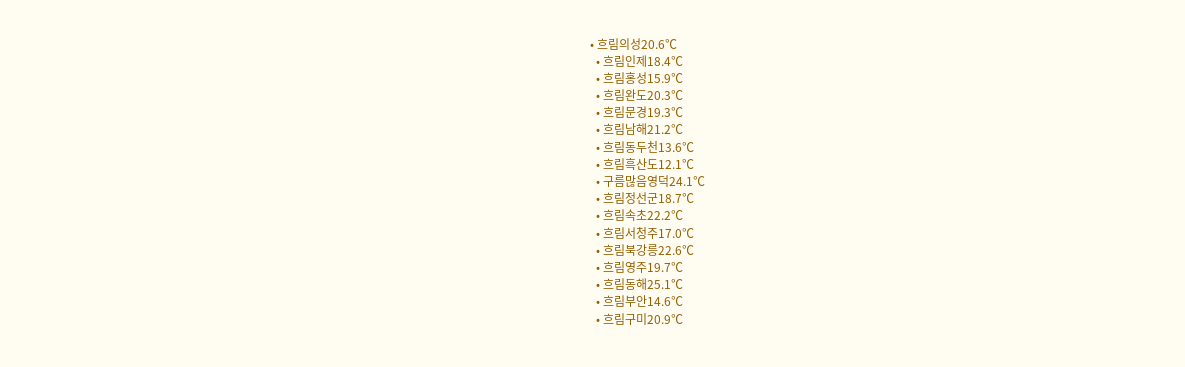• 흐림의성20.6℃
  • 흐림인제18.4℃
  • 흐림홍성15.9℃
  • 흐림완도20.3℃
  • 흐림문경19.3℃
  • 흐림남해21.2℃
  • 흐림동두천13.6℃
  • 흐림흑산도12.1℃
  • 구름많음영덕24.1℃
  • 흐림정선군18.7℃
  • 흐림속초22.2℃
  • 흐림서청주17.0℃
  • 흐림북강릉22.6℃
  • 흐림영주19.7℃
  • 흐림동해25.1℃
  • 흐림부안14.6℃
  • 흐림구미20.9℃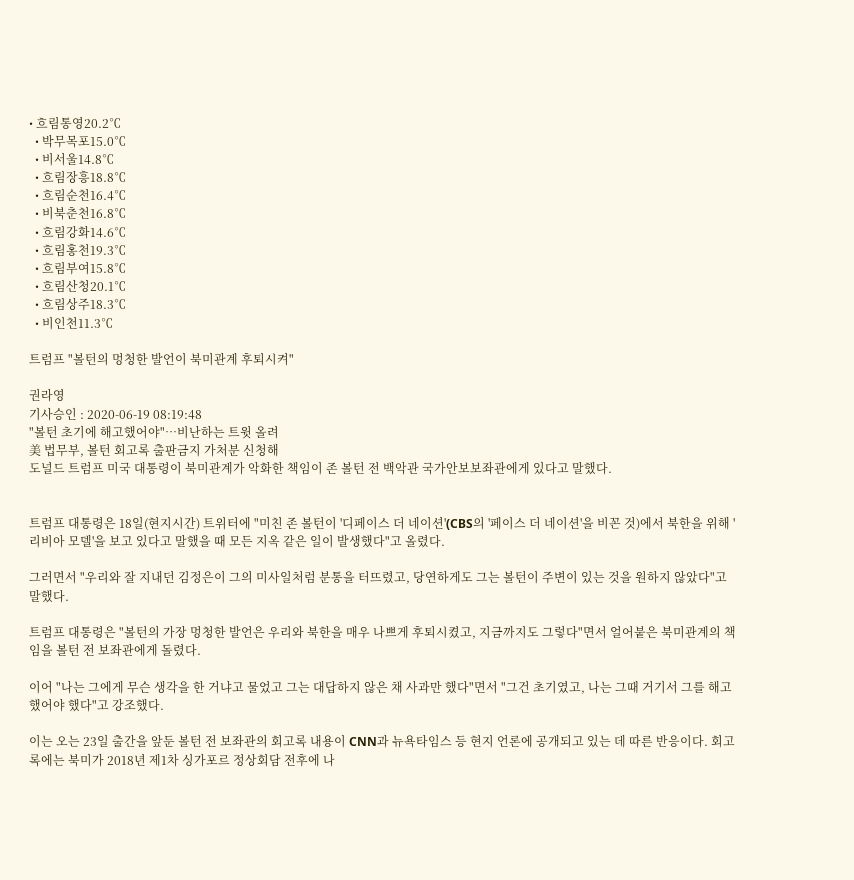• 흐림통영20.2℃
  • 박무목포15.0℃
  • 비서울14.8℃
  • 흐림장흥18.8℃
  • 흐림순천16.4℃
  • 비북춘천16.8℃
  • 흐림강화14.6℃
  • 흐림홍천19.3℃
  • 흐림부여15.8℃
  • 흐림산청20.1℃
  • 흐림상주18.3℃
  • 비인천11.3℃

트럼프 "볼턴의 멍청한 발언이 북미관계 후퇴시켜"

권라영
기사승인 : 2020-06-19 08:19:48
"볼턴 초기에 해고했어야"…비난하는 트윗 올려
美 법무부, 볼턴 회고록 출판금지 가처분 신청해
도널드 트럼프 미국 대통령이 북미관계가 악화한 책임이 존 볼턴 전 백악관 국가안보보좌관에게 있다고 말했다.


트럼프 대통령은 18일(현지시간) 트위터에 "미친 존 볼턴이 '디페이스 더 네이션'(CBS의 '페이스 더 네이션'을 비꼰 것)에서 북한을 위해 '리비아 모델'을 보고 있다고 말했을 때 모든 지옥 같은 일이 발생했다"고 올렸다.

그러면서 "우리와 잘 지내던 김정은이 그의 미사일처럼 분통을 터뜨렸고, 당연하게도 그는 볼턴이 주변이 있는 것을 원하지 않았다"고 말했다.

트럼프 대통령은 "볼턴의 가장 멍청한 발언은 우리와 북한을 매우 나쁘게 후퇴시켰고, 지금까지도 그렇다"면서 얼어붙은 북미관계의 책임을 볼턴 전 보좌관에게 돌렸다.

이어 "나는 그에게 무슨 생각을 한 거냐고 물었고 그는 대답하지 않은 채 사과만 했다"면서 "그건 초기였고, 나는 그때 거기서 그를 해고했어야 했다"고 강조했다.

이는 오는 23일 출간을 앞둔 볼턴 전 보좌관의 회고록 내용이 CNN과 뉴욕타임스 등 현지 언론에 공개되고 있는 데 따른 반응이다. 회고록에는 북미가 2018년 제1차 싱가포르 정상회담 전후에 나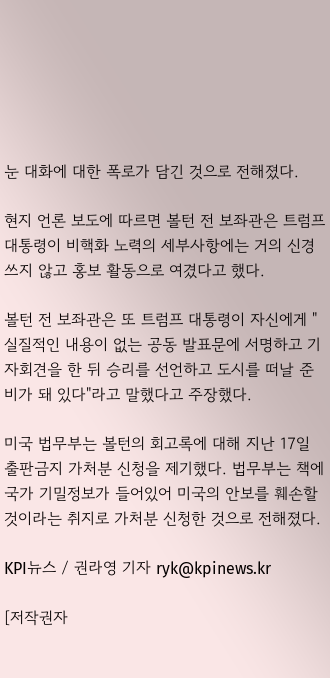눈 대화에 대한 폭로가 담긴 것으로 전해졌다.

현지 언론 보도에 따르면 볼턴 전 보좌관은 트럼프 대통령이 비핵화 노력의 세부사항에는 거의 신경 쓰지 않고 홍보 활동으로 여겼다고 했다.

볼턴 전 보좌관은 또 트럼프 대통령이 자신에게 "실질적인 내용이 없는 공동 발표문에 서명하고 기자회견을 한 뒤 승리를 선언하고 도시를 떠날 준비가 돼 있다"라고 말했다고 주장했다.

미국 법무부는 볼턴의 회고록에 대해 지난 17일 출판금지 가처분 신청을 제기했다. 법무부는 책에 국가 기밀정보가 들어있어 미국의 안보를 훼손할 것이라는 취지로 가처분 신청한 것으로 전해졌다.

KPI뉴스 / 권라영 기자 ryk@kpinews.kr

[저작권자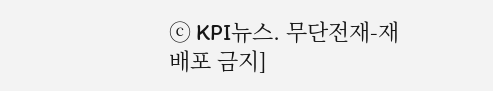ⓒ KPI뉴스. 무단전재-재배포 금지]